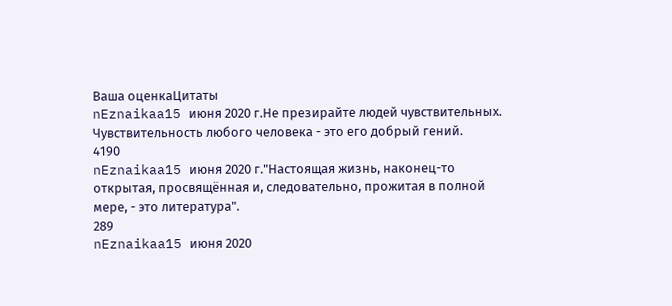Ваша оценкаЦитаты
nEznaikaa15 июня 2020 г.Не презирайте людей чувствительных. Чувствительность любого человека - это его добрый гений.
4190
nEznaikaa15 июня 2020 г."Настоящая жизнь, наконец-то открытая, просвящённая и, следовательно, прожитая в полной мере, - это литература".
289
nEznaikaa15 июня 2020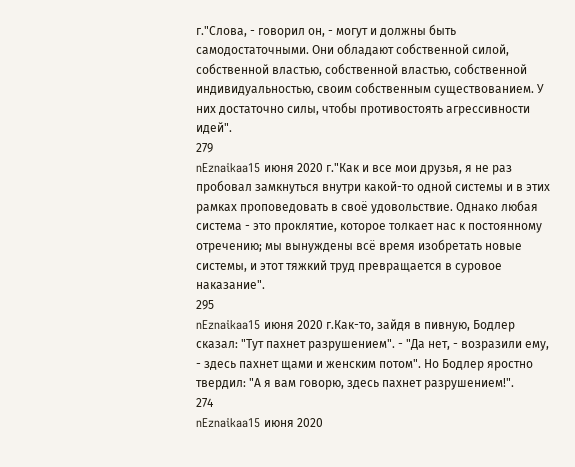г."Слова, - говорил он, - могут и должны быть самодостаточными. Они обладают собственной силой, собственной властью, собственной властью, собственной индивидуальностью, своим собственным существованием. У них достаточно силы, чтобы противостоять агрессивности идей".
279
nEznaikaa15 июня 2020 г."Как и все мои друзья, я не раз пробовал замкнуться внутри какой-то одной системы и в этих рамках проповедовать в своё удовольствие. Однако любая система - это проклятие, которое толкает нас к постоянному отречению; мы вынуждены всё время изобретать новые системы, и этот тяжкий труд превращается в суровое наказание".
295
nEznaikaa15 июня 2020 г.Как-то, зайдя в пивную, Бодлер сказал: "Тут пахнет разрушением". - "Да нет, - возразили ему, - здесь пахнет щами и женским потом". Но Бодлер яростно твердил: "А я вам говорю, здесь пахнет разрушением!".
274
nEznaikaa15 июня 2020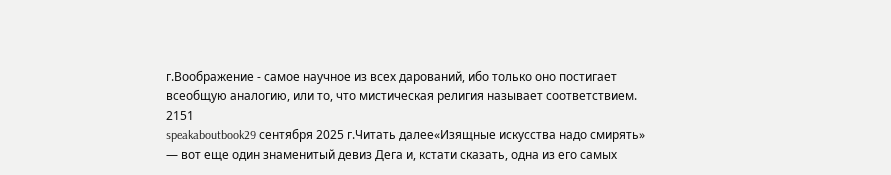г.Воображение - самое научное из всех дарований, ибо только оно постигает всеобщую аналогию, или то, что мистическая религия называет соответствием.
2151
speakaboutbook29 сентября 2025 г.Читать далее«Изящные искусства надо смирять» — вот еще один знаменитый девиз Дега и, кстати сказать, одна из его самых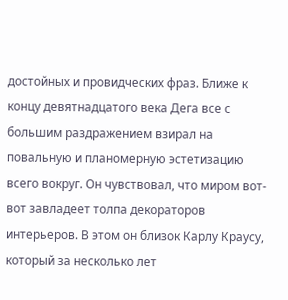достойных и провидческих фраз. Ближе к концу девятнадцатого века Дега все с большим раздражением взирал на повальную и планомерную эстетизацию всего вокруг. Он чувствовал, что миром вот-вот завладеет толпа декораторов интерьеров. В этом он близок Карлу Краусу, который за несколько лет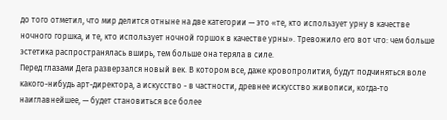до того отметил, что мир делится отныне на две категории — это «те, кто использует урну в качестве ночного горшка, и те, кто использует ночной горшок в качестве урны». Тревожило его вот что: чем больше эстетика распространялась вширь, тем больше она теряла в силе.
Перед глазами Дега разверзался новый век. В котором все, даже кровопролития, будут подчиняться воле какого-нибудь арт-директора, а искусство - в частности, древнее искусство живописи, когда-то наиглавнейшее, — будет становиться все более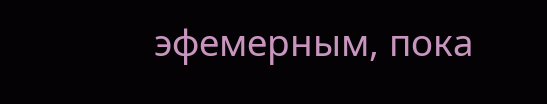эфемерным, пока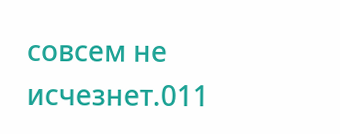совсем не исчезнет.011